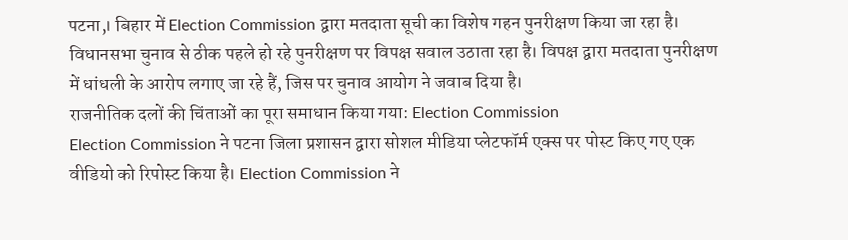पटना,। बिहार में Election Commission द्वारा मतदाता सूची का विशेष गहन पुनरीक्षण किया जा रहा है। विधानसभा चुनाव से ठीक पहले हो रहे पुनरीक्षण पर विपक्ष सवाल उठाता रहा है। विपक्ष द्वारा मतदाता पुनरीक्षण में धांधली के आरोप लगाए जा रहे हैं, जिस पर चुनाव आयोग ने जवाब दिया है।
राजनीतिक दलों की चिंताओं का पूरा समाधान किया गया: Election Commission
Election Commission ने पटना जिला प्रशासन द्वारा सोशल मीडिया प्लेटफॉर्म एक्स पर पोस्ट किए गए एक वीडियो को रिपोस्ट किया है। Election Commission ने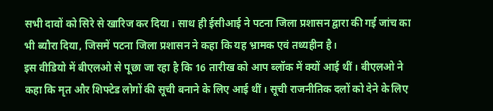सभी दावों को सिरे से खारिज कर दिया। साथ ही ईसीआई ने पटना जिला प्रशासन द्वारा की गई जांच का भी ब्यौरा दिया, जिसमें पटना जिला प्रशासन ने कहा कि यह भ्रामक एवं तथ्यहीन है।
इस वीडियो में बीएलओ से पूछा जा रहा है कि 16 तारीख को आप ब्लॉक में क्यों आई थीं। बीएलओ ने कहा कि मृत और शिफ्टेड लोगों की सूची बनाने के लिए आई थीं। सूची राजनीतिक दलों को देने के लिए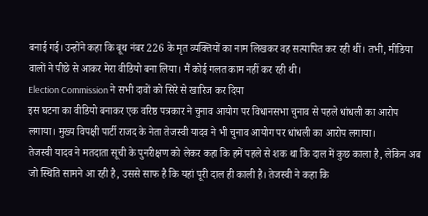बनाई गई। उन्होंने कहा कि बूथ नंबर 226 के मृत व्यक्तियों का नाम लिखकर वह सत्यापित कर रही थीं। तभी, मीडिया वालों ने पीछे से आकर मेरा वीडियो बना लिया। मैं कोई गलत काम नहीं कर रही थी।
Election Commission ने सभी दावों को सिरे से खारिज कर दिया
इस घटना का वीडियो बनाकर एक वरिष्ठ पत्रकार ने चुनाव आयोग पर विधानसभा चुनाव से पहले धांधली का आरोप लगाया। मुख्य विपक्षी पार्टी राजद के नेता तेजस्वी यादव ने भी चुनाव आयोग पर धांधली का आरोप लगाया।
तेजस्वी यादव ने मतदाता सूची के पुनरीक्षण को लेकर कहा कि हमें पहले से शक था कि दाल में कुछ काला है, लेकिन अब जो स्थिति सामने आ रही है, उससे साफ है कि यहां पूरी दाल ही काली है। तेजस्वी ने कहा कि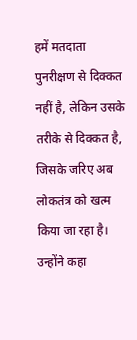हमें मतदाता पुनरीक्षण से दिक्कत नहीं है, लेकिन उसके तरीके से दिक्कत है, जिसके जरिए अब लोकतंत्र को खत्म किया जा रहा है। उन्होंने कहा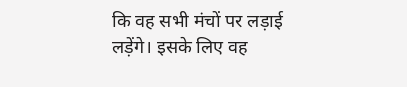कि वह सभी मंचों पर लड़ाई लड़ेंगे। इसके लिए वह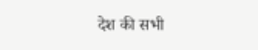देश की सभी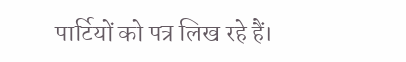पार्टियों को पत्र लिख रहे हैं।